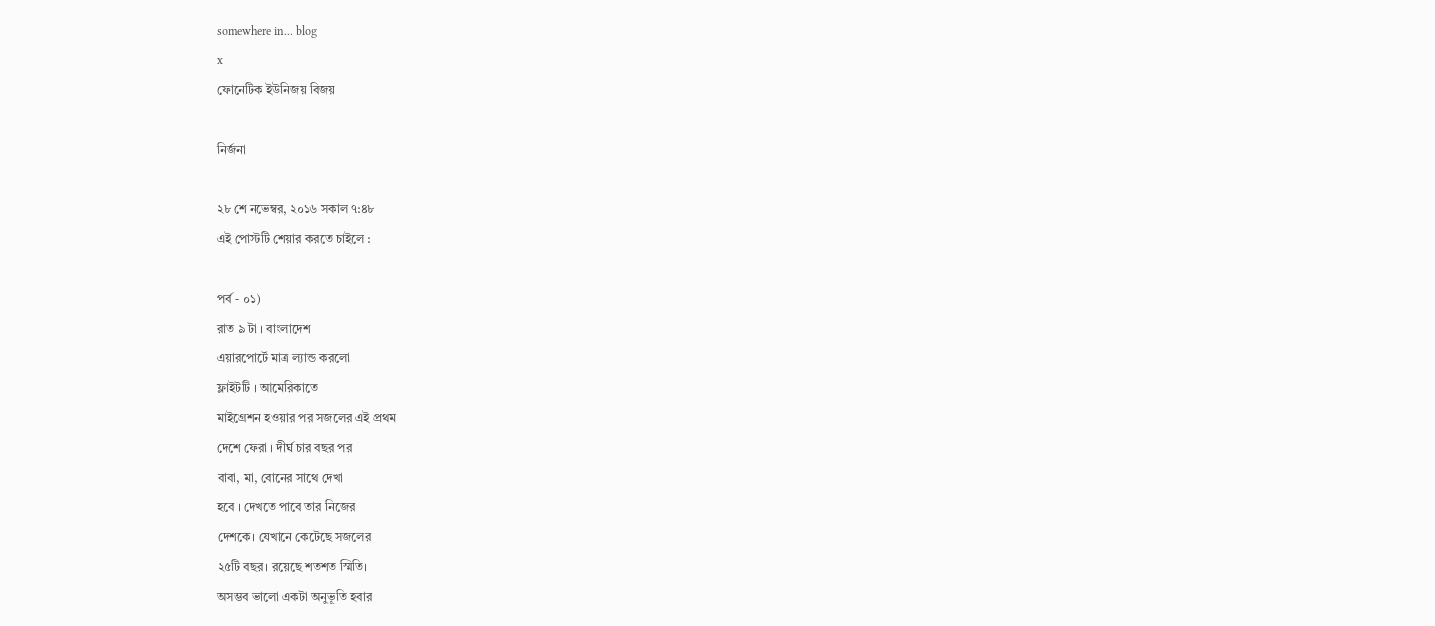somewhere in... blog
x
ফোনেটিক ইউনিজয় বিজয়

নির্জনা

২৮ শে নভেম্বর, ২০১৬ সকাল ৭:৪৮
এই পোস্টটি শেয়ার করতে চাইলে :

পর্ব - ০১)
রাত ৯ টা । বাংলাদেশ
এয়ারপোর্টে মাত্র ল্যান্ড করলো
ফ্লাইটটি । আমেরিকাতে
মাইগ্রেশন হওয়ার পর সজলের এই প্রথম
দেশে ফেরা । দীর্ঘ চার বছর পর
বাবা, মা, বোনের সাথে দেখা
হবে । দেখতে পাবে তার নিজের
দেশকে। যেখানে কেটেছে সজলের
২৫টি বছর। রয়েছে শতশত স্মিতি।
অসম্ভব ভালো একটা অনুভূতি হবার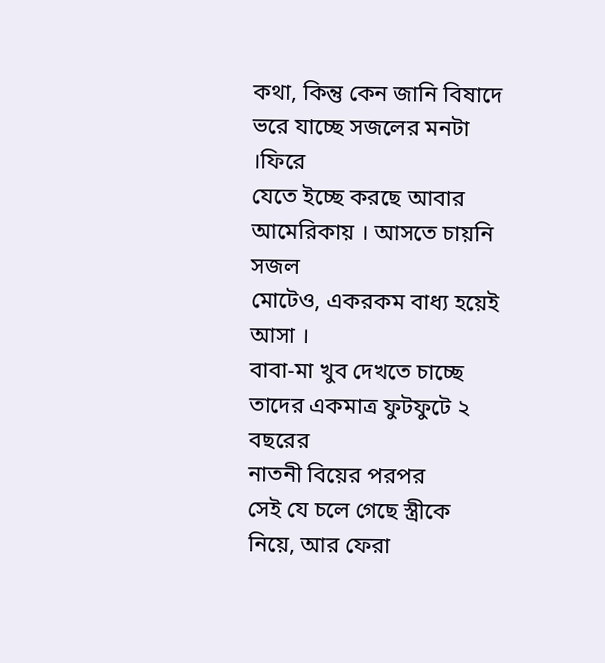কথা, কিন্তু কেন জানি বিষাদে
ভরে যাচ্ছে সজলের মনটা ।ফিরে
যেতে ইচ্ছে করছে আবার
আমেরিকায় । আসতে চায়নি সজল
মোটেও, একরকম বাধ্য হয়েই আসা ।
বাবা-মা খুব দেখতে চাচ্ছে
তাদের একমাত্র ফুটফুটে ২ বছরের
নাতনী বিয়ের পরপর
সেই যে চলে গেছে স্ত্রীকে
নিয়ে, আর ফেরা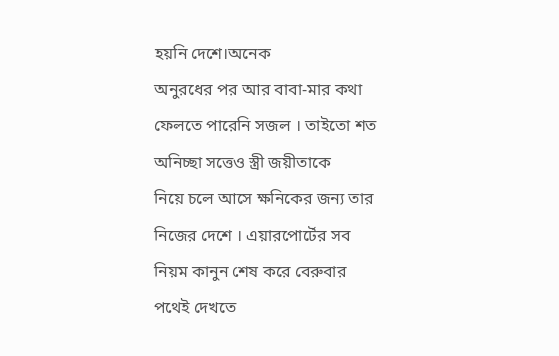হয়নি দেশে।অনেক
অনুরধের পর আর বাবা-মার কথা
ফেলতে পারেনি সজল । তাইতো শত
অনিচ্ছা সত্তেও স্ত্রী জয়ীতাকে
নিয়ে চলে আসে ক্ষনিকের জন্য তার
নিজের দেশে । এয়ারপোর্টের সব
নিয়ম কানুন শেষ করে বেরুবার
পথেই দেখতে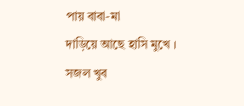পায় বাবা-মা
দাড়িয়ে আছে হাসি মুখে । সজল খুব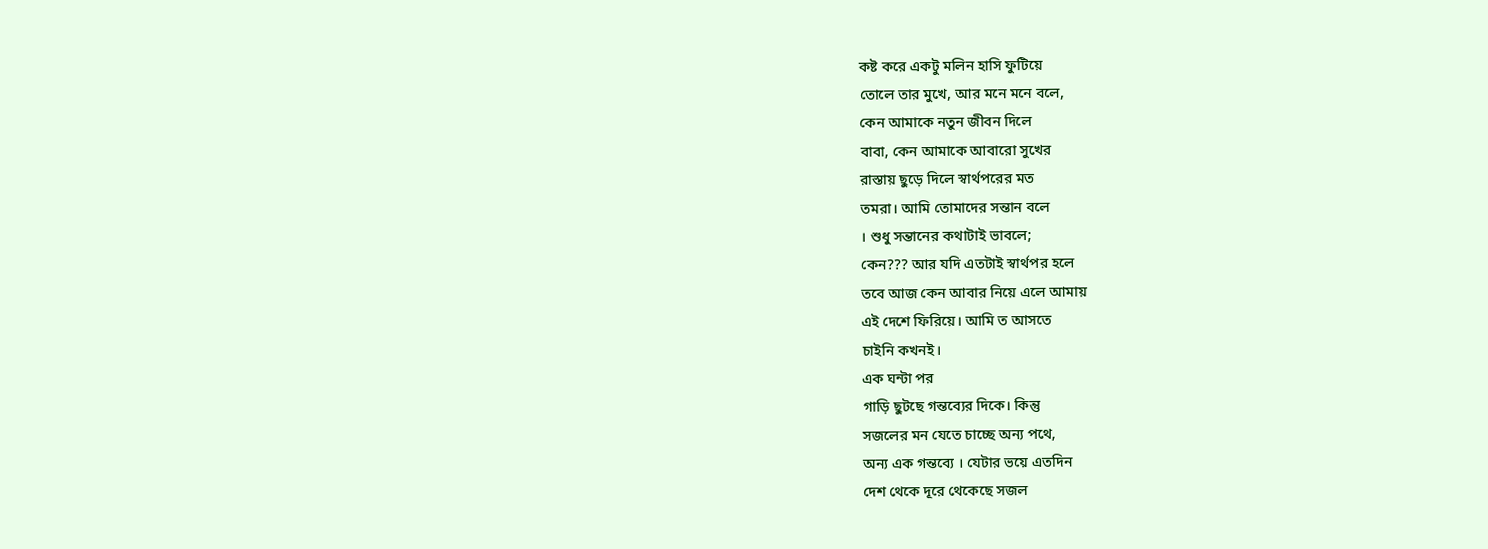কষ্ট করে একটু মলিন হাসি ফুটিয়ে
তোলে তার মুখে, আর মনে মনে বলে,
কেন আমাকে নতুন জীবন দিলে
বাবা, কেন আমাকে আবারো সুখের
রাস্তায় ছুড়ে দিলে স্বার্থপরের মত
তমরা। আমি তোমাদের সন্তান বলে
। শুধু সন্তানের কথাটাই ভাবলে;
কেন??? আর যদি এতটাই স্বার্থপর হলে
তবে আজ কেন আবার নিয়ে এলে আমায়
এই দেশে ফিরিয়ে। আমি ত আসতে
চাইনি কখনই।
এক ঘন্টা পর
গাড়ি ছুটছে গন্তব্যের দিকে। কিন্তু
সজলের মন যেতে চাচ্ছে অন্য পথে,
অন্য এক গন্তব্যে । যেটার ভয়ে এতদিন
দেশ থেকে দূরে থেকেছে সজল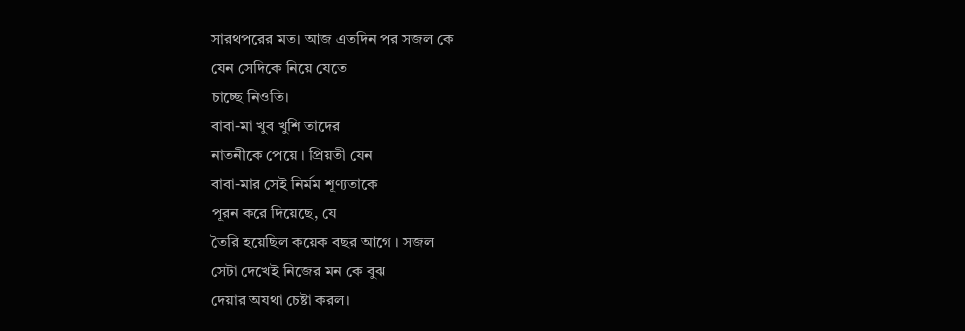সারথপরের মত। আজ এতদিন পর সজল কে
যেন সেদিকে নিয়ে যেতে
চাচ্ছে নিওতি।
বাবা-মা খুব খুশি তাদের
নাতনীকে পেয়ে । প্রিয়তী যেন
বাবা-মার সেই নির্মম শূণ্যতাকে
পূরন করে দিয়েছে, যে
তৈরি হয়েছিল কয়েক বছর আগে । সজল
সেটা দেখেই নিজের মন কে বুঝ
দেয়ার অযথা চেষ্টা করল।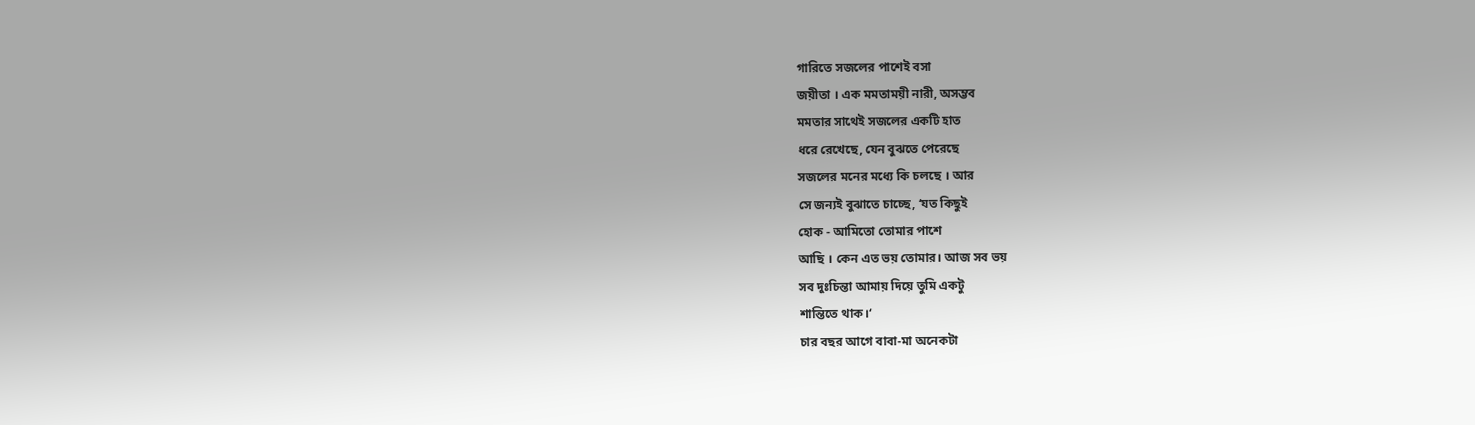গারিতে সজলের পাশেই বসা
জয়ীতা । এক মমতাময়ী নারী, অসম্ভব
মমতার সাথেই সজলের একটি হাত
ধরে রেখেছে, যেন বুঝতে পেরেছে
সজলের মনের মধ্যে কি চলছে । আর
সে জন্যই বুঝাতে চাচ্ছে, ‘যত কিছুই
হোক - আমিতো তোমার পাশে
আছি । কেন এত ভয় তোমার। আজ সব ভয়
সব দুঃচিন্তা আমায় দিয়ে তুমি একটু
শান্তিতে থাক।‘
চার বছর আগে বাবা-মা অনেকটা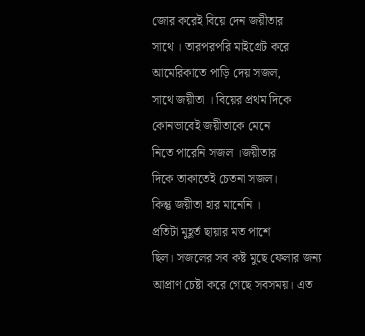জোর করেই বিয়ে দেন জয়ীতার
সাথে । তারপরপরি মাইগ্রেট করে
আমেরিকাতে পাড়ি দেয় সজল,
সাথে জয়ীতা । বিয়ের প্রথম দিকে
কোনভাবেই জয়ীতাকে মেনে
নিতে পারেনি সজল ।জয়ীতার
দিকে তাকাতেই চেতনা সজল।
কিন্তু জয়ীতা হার মানেনি ।
প্রতিটা মুহূর্ত ছায়ার মত পাশে
ছিল। সজলের সব কষ্ট মুছে ফেলার জন্য
আপ্রাণ চেষ্টা করে গেছে সবসময়। এত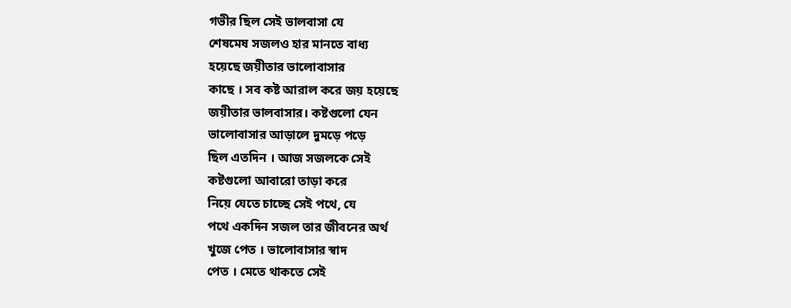গভীর ছিল সেই ভালবাসা যে
শেষমেষ সজলও হার মানতে বাধ্য
হয়েছে জয়ীতার ভালোবাসার
কাছে । সব কষ্ট আরাল করে জয় হয়েছে
জয়ীতার ভালবাসার। কষ্টগুলো যেন
ভালোবাসার আড়ালে দুমড়ে পড়ে
ছিল এতদিন । আজ সজলকে সেই
কষ্টগুলো আবারো তাড়া করে
নিয়ে যেতে চাচ্ছে সেই পথে, যে
পথে একদিন সজল তার জীবনের অর্থ
খুজে পেত । ভালোবাসার স্বাদ
পেত । মেতে থাকতে সেই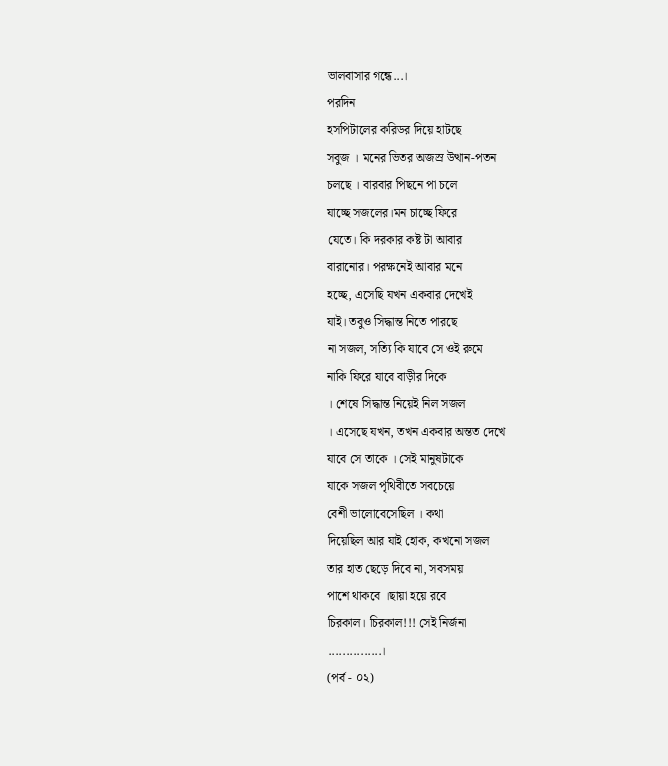ভালবাসার গন্ধে...।
পরদিন
হসপিটালের করিডর দিয়ে হাটছে
সবুজ । মনের ভিতর অজস্র উত্থান-পতন
চলছে । বারবার পিছনে পা চলে
যাচ্ছে সজলের।মন চাচ্ছে ফিরে
যেতে। কি দরকার কষ্ট টা আবার
বারানোর। পরক্ষনেই আবার মনে
হচ্ছে, এসেছি যখন একবার দেখেই
যাই। তবুও সিদ্ধান্ত নিতে পারছে
না সজল, সত্যি কি যাবে সে ওই রুমে
নাকি ফিরে যাবে বাড়ীর দিকে
। শেষে সিদ্ধান্ত নিয়েই নিল সজল
। এসেছে যখন, তখন একবার অন্তত দেখে
যাবে সে তাকে । সেই মানুষটাকে
যাকে সজল পৃথিবীতে সবচেয়ে
বেশী ভালোবেসেছিল । কথা
দিয়েছিল আর যাই হোক, কখনো সজল
তার হাত ছেড়ে দিবে না, সবসময়
পাশে থাকবে ।ছায়া হয়ে রবে
চিরকাল। চিরকাল!!! সেই নির্জনা
...............।
(পর্ব - ০২)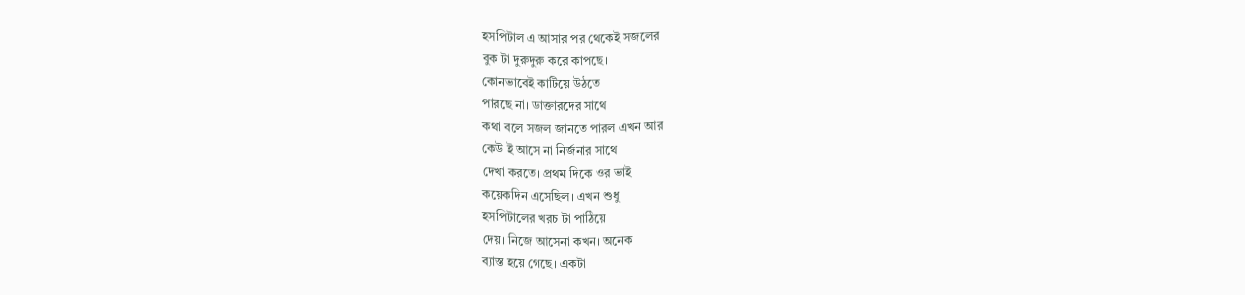হসপিটাল এ আসার পর থেকেই সজলের
বুক টা দুরুদুরু করে কাপছে।
কোনভাবেই কাটিয়ে উঠতে
পারছে না। ডাক্তারদের সাথে
কথা বলে সজল জানতে পারল এখন আর
কেউ ই আসে না নির্জনার সাথে
দেখা করতে। প্রথম দিকে ওর ভাই
কয়েকদিন এসেছিল। এখন শুধু
হসপিটালের খরচ টা পাঠিয়ে
দেয়। নিজে আসেনা কখন। অনেক
ব্যাস্ত হয়ে গেছে। একটা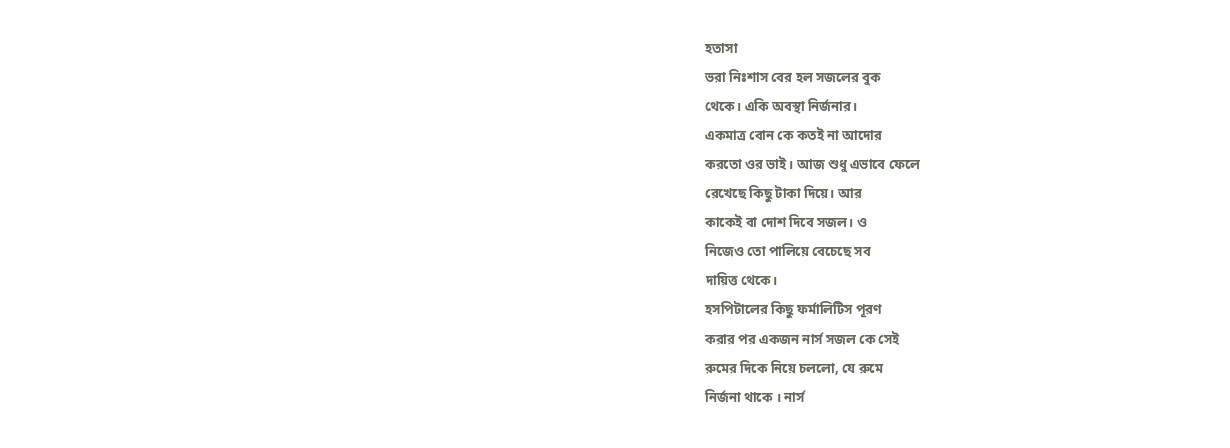হতাসা
ভরা নিঃশাস বের হল সজলের বুক
থেকে। একি অবস্থা নির্জনার।
একমাত্র বোন কে কতই না আদোর
করতো ওর ভাই। আজ শুধু এভাবে ফেলে
রেখেছে কিছু টাকা দিয়ে। আর
কাকেই বা দোশ দিবে সজল। ও
নিজেও তো পালিয়ে বেচেছে সব
দায়িত্ত থেকে।
হসপিটালের কিছু ফর্মালিটিস পূরণ
করার পর একজন নার্স সজল কে সেই
রুমের দিকে নিয়ে চললো, যে রুমে
নির্জনা থাকে । নার্স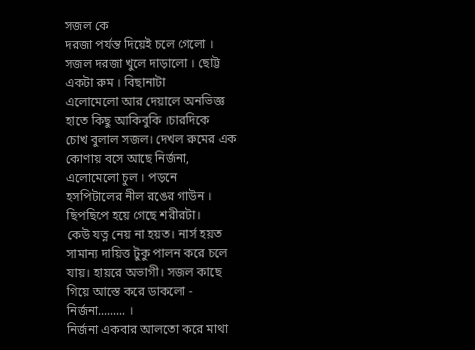সজল কে
দরজা পর্যন্ত দিয়েই চলে গেলো ।
সজল দরজা খুলে দাড়ালো । ছোট্ট
একটা রুম । বিছানাটা
এলোমেলো আর দেয়ালে অনভিজ্ঞ
হাতে কিছু আকিবুকি ।চারদিকে
চোখ বুলাল সজল। দেখল রুমের এক
কোণায় বসে আছে নির্জনা,
এলোমেলো চুল । পড়নে
হসপিটালের নীল রঙের গাউন ।
ছিপছিপে হয়ে গেছে শরীরটা।
কেউ যত্ন নেয় না হয়ত। নার্স হয়ত
সামান্য দায়িত্ত টুকু পালন করে চলে
যায়। হায়রে অভাগী। সজল কাছে
গিয়ে আস্তে করে ডাকলো -
নির্জনা......... ।
নির্জনা একবার আলতো করে মাথা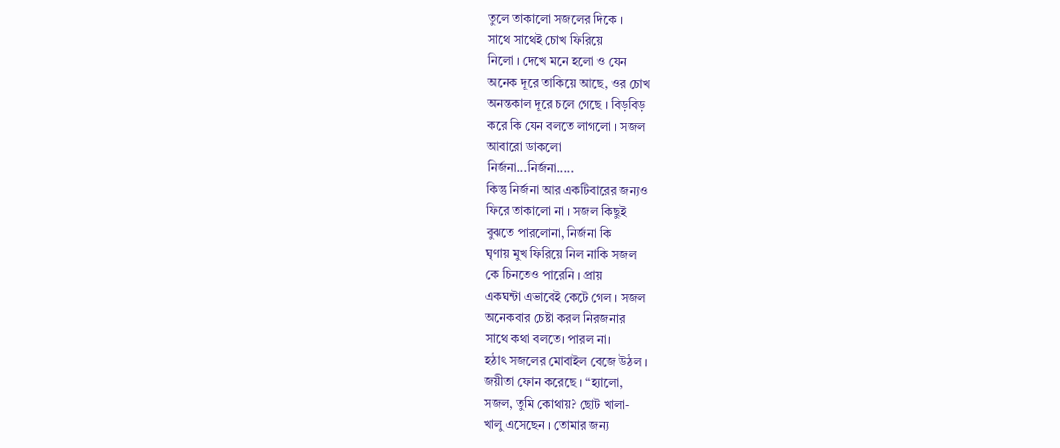তুলে তাকালো সজলের দিকে ।
সাথে সাথেই চোখ ফিরিয়ে
নিলো । দেখে মনে হলো ও যেন
অনেক দূরে তাকিয়ে আছে, ওর চোখ
অনন্তকাল দূরে চলে গেছে । বিড়বিড়
করে কি যেন বলতে লাগলো । সজল
আবারো ডাকলো
নির্জনা...নির্জনা.....
কিন্তু নির্জনা আর একটিবারের জন্যও
ফিরে তাকালো না । সজল কিছুই
বুঝতে পারলোনা, নির্জনা কি
ঘৃণায় মুখ ফিরিয়ে নিল নাকি সজল
কে চিনতেও পারেনি । প্রায়
একঘন্টা এভাবেই কেটে গেল । সজল
অনেকবার চেষ্টা করল নিরজনার
সাথে কথা বলতে। পারল না।
হঠাৎ সজলের মোবাইল বেজে উঠল ।
জয়ীতা ফোন করেছে । “হ্যালো,
সজল, তুমি কোথায়? ছোট খালা-
খালু এসেছেন । তোমার জন্য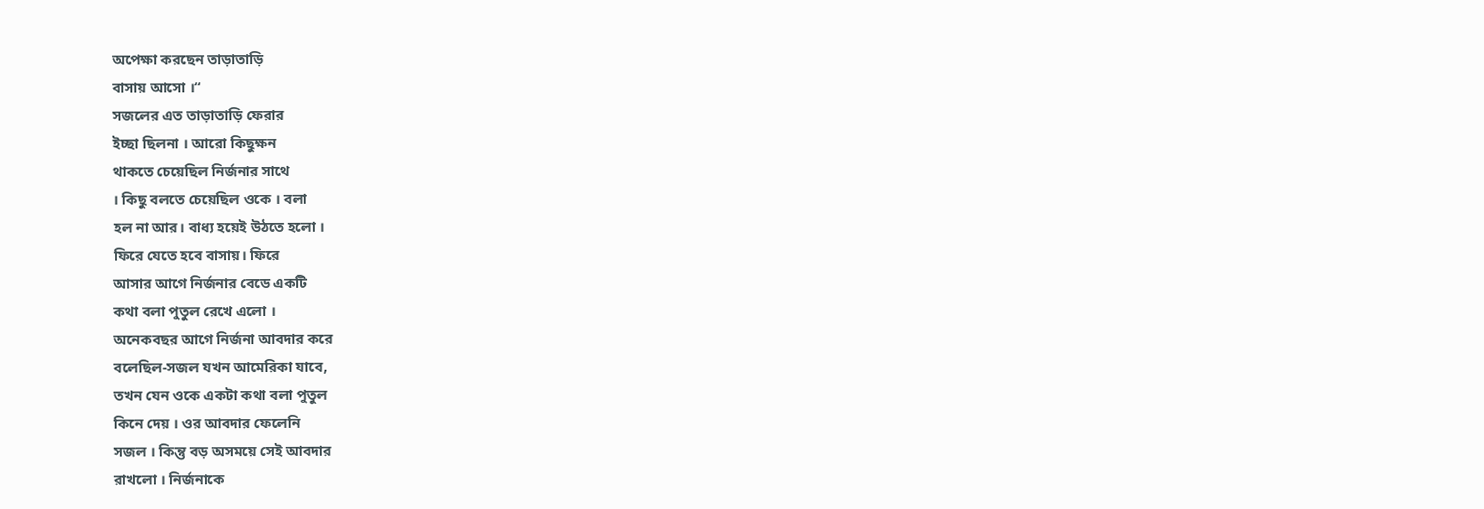অপেক্ষা করছেন তাড়াতাড়ি
বাসায় আসো ।“
সজলের এত তাড়াতাড়ি ফেরার
ইচ্ছা ছিলনা । আরো কিছুক্ষন
থাকতে চেয়েছিল নির্জনার সাথে
। কিছু বলতে চেয়েছিল ওকে । বলা
হল না আর। বাধ্য হয়েই উঠতে হলো ।
ফিরে যেতে হবে বাসায়। ফিরে
আসার আগে নির্জনার বেডে একটি
কথা বলা পুতুল রেখে এলো ।
অনেকবছর আগে নির্জনা আবদার করে
বলেছিল-সজল যখন আমেরিকা যাবে,
তখন যেন ওকে একটা কথা বলা পুতুল
কিনে দেয় । ওর আবদার ফেলেনি
সজল । কিন্তু বড় অসময়ে সেই আবদার
রাখলো । নির্জনাকে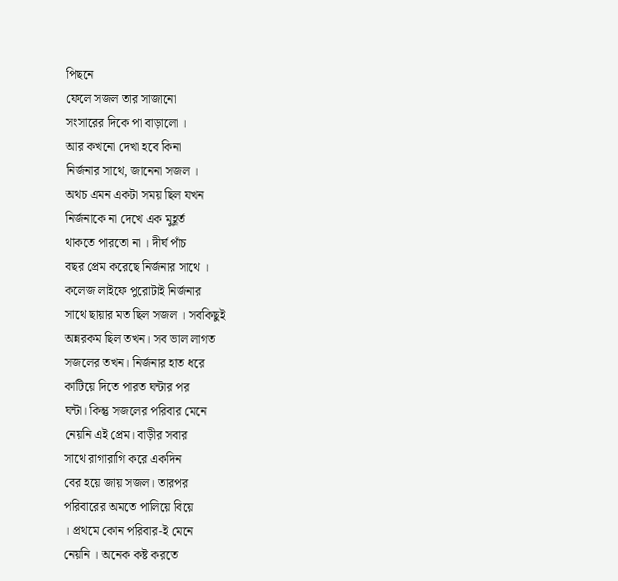পিছনে
ফেলে সজল তার সাজানো
সংসারের দিকে পা বাড়ালো ।
আর কখনো দেখা হবে কিনা
নির্জনার সাথে, জানেনা সজল ।
অথচ এমন একটা সময় ছিল যখন
নির্জনাকে না দেখে এক মুহূর্ত
থাকতে পারতো না । দীর্ঘ পাঁচ
বছর প্রেম করেছে নির্জনার সাথে ।
কলেজ লাইফে পুরোটাই নির্জনার
সাথে ছায়ার মত ছিল সজল । সবকিছুই
অন্নরকম ছিল তখন। সব ভাল লাগত
সজলের তখন। নির্জনার হাত ধরে
কাটিয়ে দিতে পারত ঘন্টার পর
ঘন্টা। কিন্তু সজলের পরিবার মেনে
নেয়নি এই প্রেম। বাড়ীর সবার
সাথে রাগারাগি করে একদিন
বের হয়ে জায় সজল। তারপর
পরিবারের অমতে পালিয়ে বিয়ে
। প্রথমে কোন পরিবার-ই মেনে
নেয়নি । অনেক কষ্ট করতে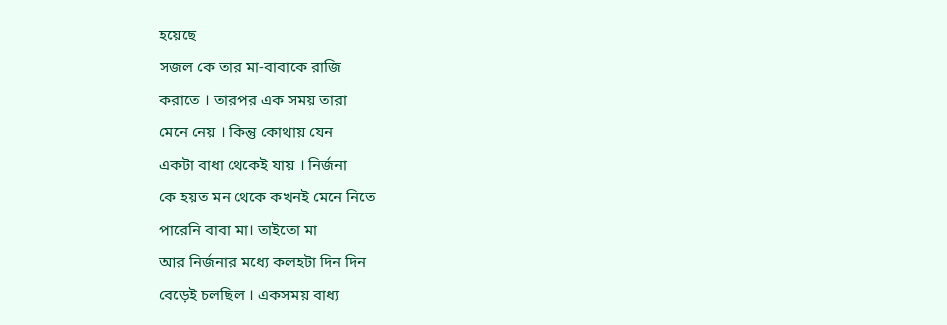হয়েছে
সজল কে তার মা-বাবাকে রাজি
করাতে । তারপর এক সময় তারা
মেনে নেয় । কিন্তু কোথায় যেন
একটা বাধা থেকেই যায় । নির্জনা
কে হয়ত মন থেকে কখনই মেনে নিতে
পারেনি বাবা মা। তাইতো মা
আর নির্জনার মধ্যে কলহটা দিন দিন
বেড়েই চলছিল । একসময় বাধ্য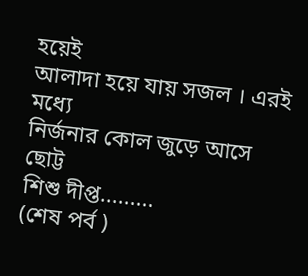হয়েই
আলাদা হয়ে যায় সজল । এরই মধ্যে
নির্জনার কোল জুড়ে আসে ছোট্ট
শিশু দীপ্ত.........
(শেষ পর্ব )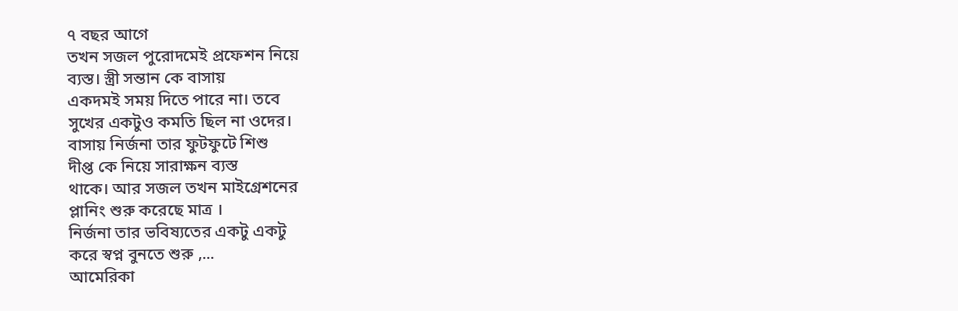৭ বছর আগে
তখন সজল পুরোদমেই প্রফেশন নিয়ে
ব্যস্ত। স্ত্রী সন্তান কে বাসায়
একদমই সময় দিতে পারে না। তবে
সুখের একটুও কমতি ছিল না ওদের।
বাসায় নির্জনা তার ফুটফুটে শিশু
দীপ্ত কে নিয়ে সারাক্ষন ব্যস্ত
থাকে। আর সজল তখন মাইগ্রেশনের
প্লানিং শুরু করেছে মাত্র ।
নির্জনা তার ভবিষ্যতের একটু একটু
করে স্বপ্ন বুনতে শুরু ,...
আমেরিকা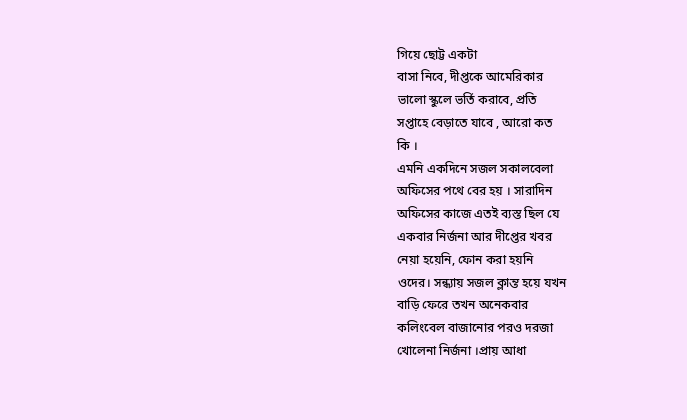গিয়ে ছোট্ট একটা
বাসা নিবে, দীপ্তকে আমেরিকার
ভালো স্কুলে ভর্তি করাবে, প্রতি
সপ্তাহে বেড়াতে যাবে , আরো কত
কি ।
এমনি একদিনে সজল সকালবেলা
অফিসের পথে বের হয় । সারাদিন
অফিসের কাজে এতই ব্যস্ত ছিল যে
একবার নির্জনা আর দীপ্তের খবর
নেয়া হয়েনি, ফোন করা হয়নি
ওদের। সন্ধ্যায় সজল ক্লান্ত হয়ে যখন
বাড়ি ফেরে তখন অনেকবার
কলিংবেল বাজানোর পরও দরজা
খোলেনা নির্জনা ।প্রায় আধা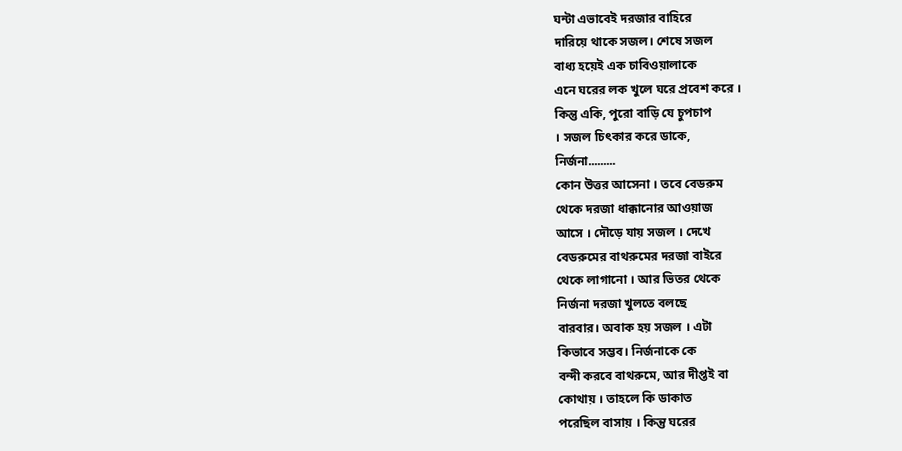ঘন্টা এভাবেই দরজার বাহিরে
দারিয়ে থাকে সজল। শেষে সজল
বাধ্য হয়েই এক চাবিওয়ালাকে
এনে ঘরের লক খুলে ঘরে প্রবেশ করে ।
কিন্তু একি, পুরো বাড়ি যে চুপচাপ
। সজল চিৎকার করে ডাকে,
নির্জনা.........
কোন উত্তর আসেনা । তবে বেডরুম
থেকে দরজা ধাক্কানোর আওয়াজ
আসে । দৌড়ে যায় সজল । দেখে
বেডরুমের বাথরুমের দরজা বাইরে
থেকে লাগানো । আর ভিতর থেকে
নির্জনা দরজা খুলতে বলছে
বারবার। অবাক হয় সজল । এটা
কিভাবে সম্ভব। নির্জনাকে কে
বন্দী করবে বাথরুমে, আর দীপ্তই বা
কোথায় । তাহলে কি ডাকাত
পরেছিল বাসায় । কিন্তু ঘরের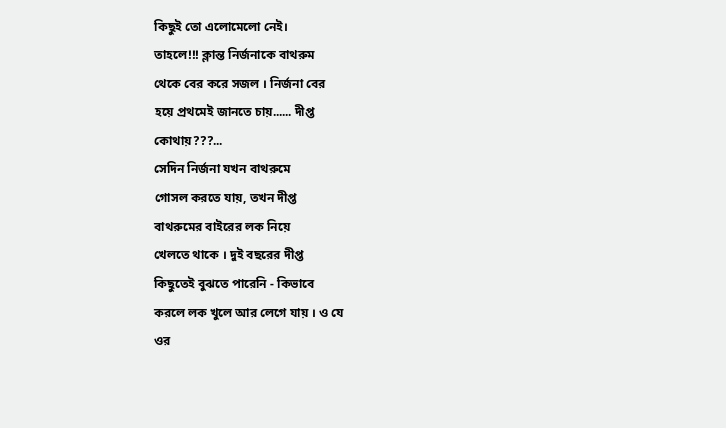কিছুই তো এলোমেলো নেই।
তাহলে!!! ক্লান্ত নির্জনাকে বাথরুম
থেকে বের করে সজল । নির্জনা বের
হয়ে প্রথমেই জানতে চায়...... দীপ্ত
কোথায়???...
সেদিন নির্জনা যখন বাথরুমে
গোসল করতে যায়, তখন দীপ্ত
বাথরুমের বাইরের লক নিয়ে
খেলতে থাকে । দুই বছরের দীপ্ত
কিছুতেই বুঝতে পারেনি - কিভাবে
করলে লক খুলে আর লেগে যায় । ও যে
ওর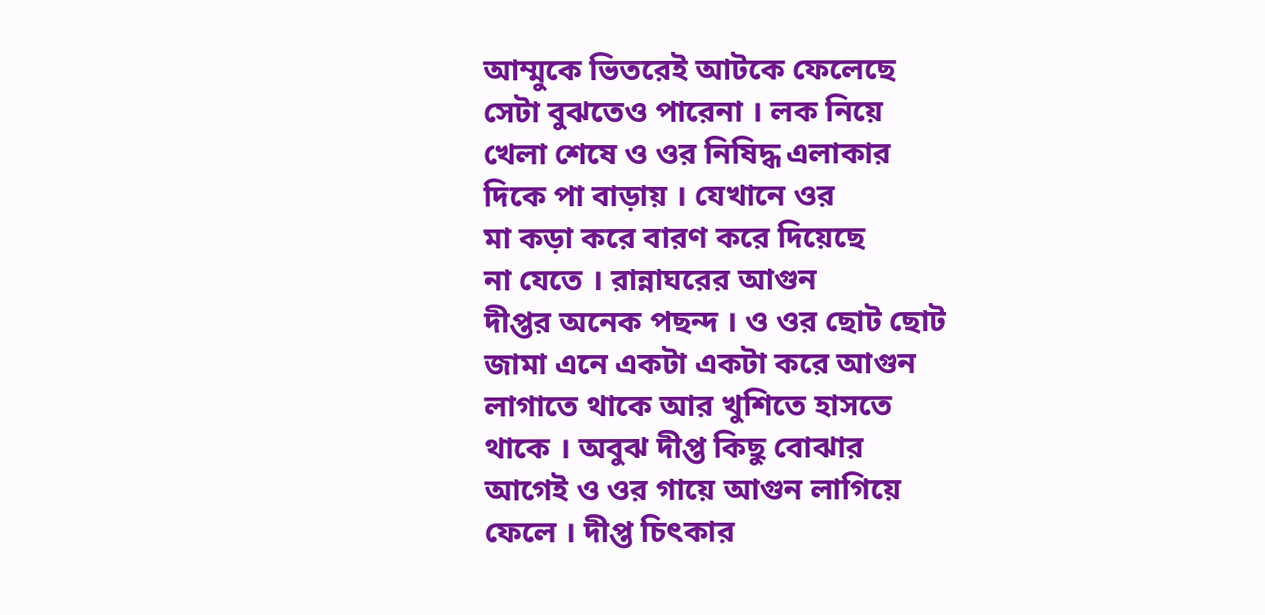আম্মুকে ভিতরেই আটকে ফেলেছে
সেটা বুঝতেও পারেনা । লক নিয়ে
খেলা শেষে ও ওর নিষিদ্ধ এলাকার
দিকে পা বাড়ায় । যেখানে ওর
মা কড়া করে বারণ করে দিয়েছে
না যেতে । রান্নাঘরের আগুন
দীপ্তর অনেক পছন্দ । ও ওর ছোট ছোট
জামা এনে একটা একটা করে আগুন
লাগাতে থাকে আর খুশিতে হাসতে
থাকে । অবুঝ দীপ্ত কিছু বোঝার
আগেই ও ওর গায়ে আগুন লাগিয়ে
ফেলে । দীপ্ত চিৎকার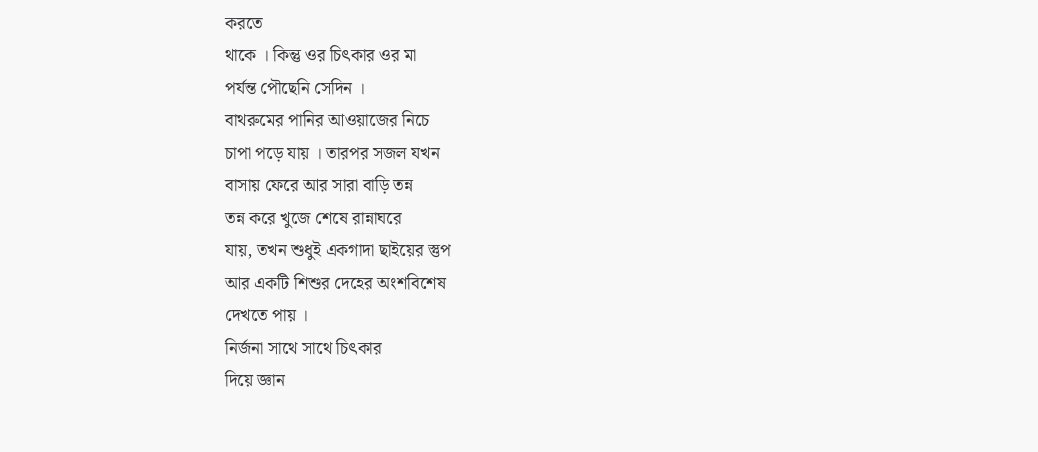করতে
থাকে । কিন্তু ওর চিৎকার ওর মা
পর্যন্ত পৌছেনি সেদিন ।
বাথরুমের পানির আওয়াজের নিচে
চাপা পড়ে যায় । তারপর সজল যখন
বাসায় ফেরে আর সারা বাড়ি তন্ন
তন্ন করে খুজে শেষে রান্নাঘরে
যায়, তখন শুধুই একগাদা ছাইয়ের স্তুপ
আর একটি শিশুর দেহের অংশবিশেষ
দেখতে পায় ।
নির্জনা সাথে সাথে চিৎকার
দিয়ে জ্ঞান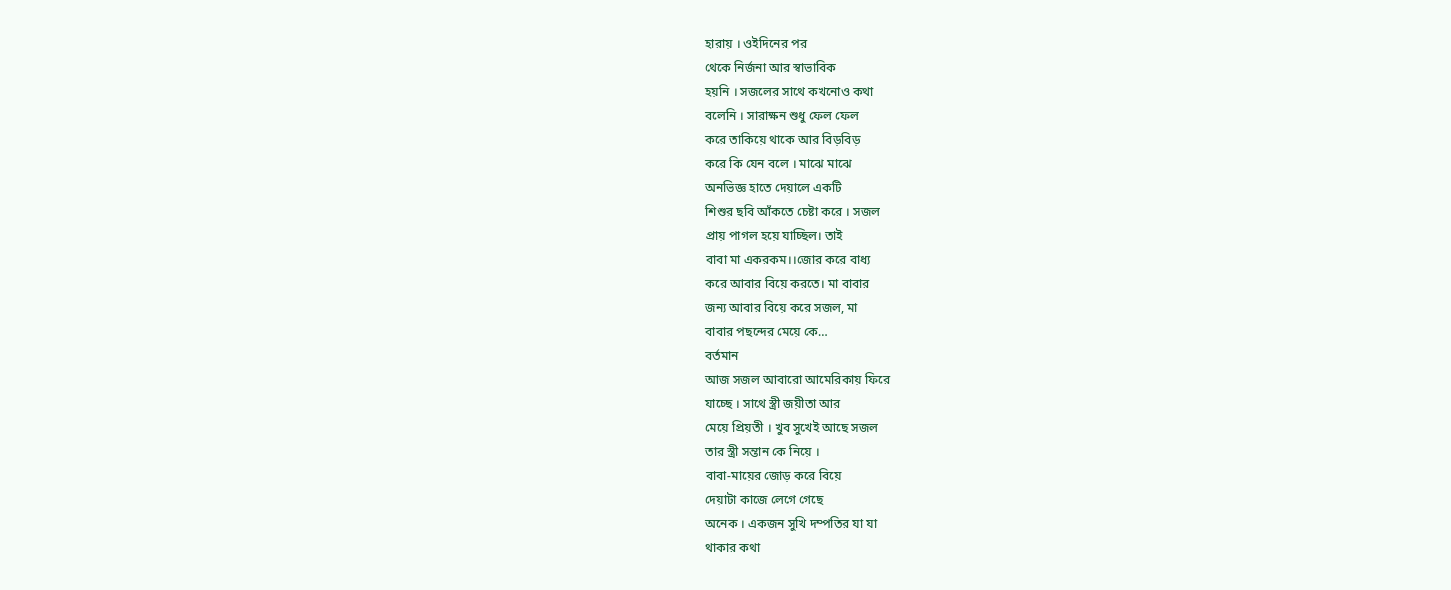হারায় । ওইদিনের পর
থেকে নির্জনা আর স্বাভাবিক
হয়নি । সজলের সাথে কখনোও কথা
বলেনি । সারাক্ষন শুধু ফেল ফেল
করে তাকিয়ে থাকে আর বিড়বিড়
করে কি যেন বলে । মাঝে মাঝে
অনভিজ্ঞ হাতে দেয়ালে একটি
শিশুর ছবি আঁকতে চেষ্টা করে । সজল
প্রায় পাগল হয়ে যাচ্ছিল। তাই
বাবা মা একরকম।।জোর করে বাধ্য
করে আবার বিয়ে করতে। মা বাবার
জন্য আবার বিয়ে করে সজল, মা
বাবার পছন্দের মেয়ে কে…
বর্তমান
আজ সজল আবারো আমেরিকায় ফিরে
যাচ্ছে । সাথে স্ত্রী জয়ীতা আর
মেয়ে প্রিয়তী । খুব সুখেই আছে সজল
তার স্ত্রী সন্তান কে নিয়ে ।
বাবা-মায়ের জোড় করে বিয়ে
দেয়াটা কাজে লেগে গেছে
অনেক । একজন সুখি দম্পতির যা যা
থাকার কথা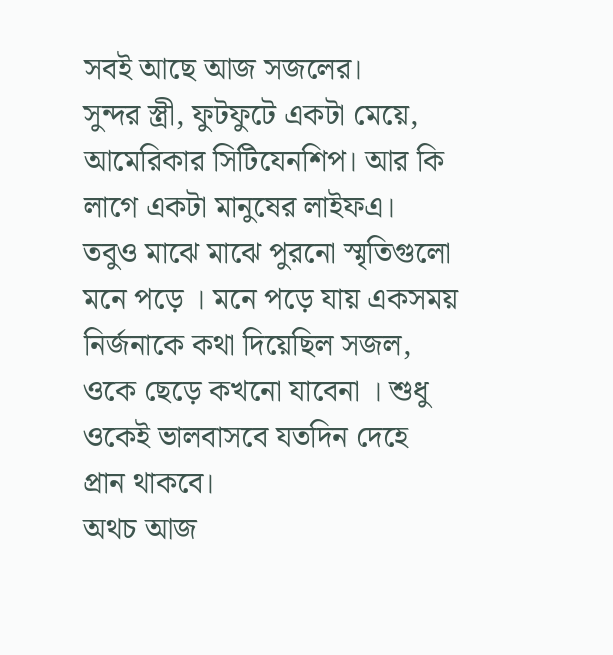সবই আছে আজ সজলের।
সুন্দর স্ত্রী, ফুটফুটে একটা মেয়ে,
আমেরিকার সিটিযেনশিপ। আর কি
লাগে একটা মানুষের লাইফএ।
তবুও মাঝে মাঝে পুরনো স্মৃতিগুলো
মনে পড়ে । মনে পড়ে যায় একসময়
নির্জনাকে কথা দিয়েছিল সজল,
ওকে ছেড়ে কখনো যাবেনা । শুধু
ওকেই ভালবাসবে যতদিন দেহে
প্রান থাকবে।
অথচ আজ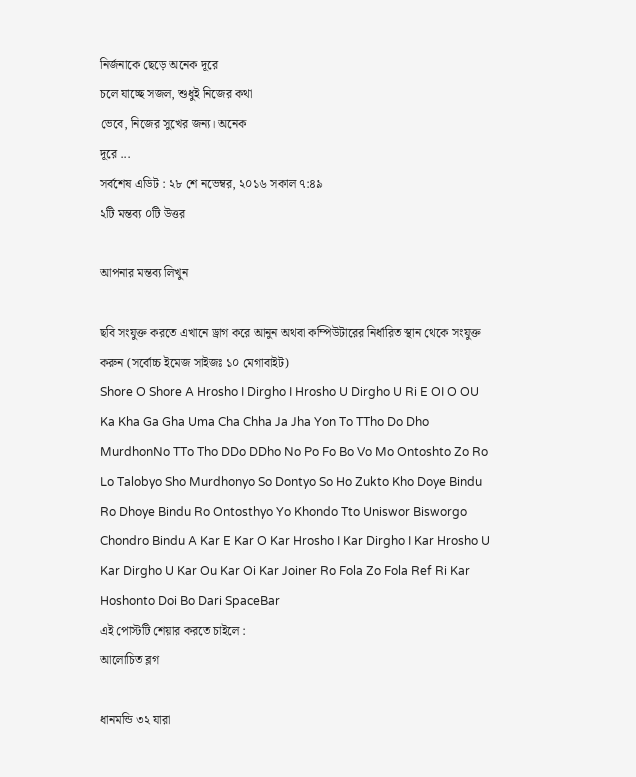নির্জনাকে ছেড়ে অনেক দূরে
চলে যাচ্ছে সজল, শুধুই নিজের কথা
ভেবে, নিজের সুখের জন্য। অনেক
দূরে ...
সর্বশেষ এডিট : ২৮ শে নভেম্বর, ২০১৬ সকাল ৭:৪৯
২টি মন্তব্য ০টি উত্তর

আপনার মন্তব্য লিখুন

ছবি সংযুক্ত করতে এখানে ড্রাগ করে আনুন অথবা কম্পিউটারের নির্ধারিত স্থান থেকে সংযুক্ত করুন (সর্বোচ্চ ইমেজ সাইজঃ ১০ মেগাবাইট)
Shore O Shore A Hrosho I Dirgho I Hrosho U Dirgho U Ri E OI O OU Ka Kha Ga Gha Uma Cha Chha Ja Jha Yon To TTho Do Dho MurdhonNo TTo Tho DDo DDho No Po Fo Bo Vo Mo Ontoshto Zo Ro Lo Talobyo Sho Murdhonyo So Dontyo So Ho Zukto Kho Doye Bindu Ro Dhoye Bindu Ro Ontosthyo Yo Khondo Tto Uniswor Bisworgo Chondro Bindu A Kar E Kar O Kar Hrosho I Kar Dirgho I Kar Hrosho U Kar Dirgho U Kar Ou Kar Oi Kar Joiner Ro Fola Zo Fola Ref Ri Kar Hoshonto Doi Bo Dari SpaceBar
এই পোস্টটি শেয়ার করতে চাইলে :
আলোচিত ব্লগ

ধানমন্ডি ৩২ যারা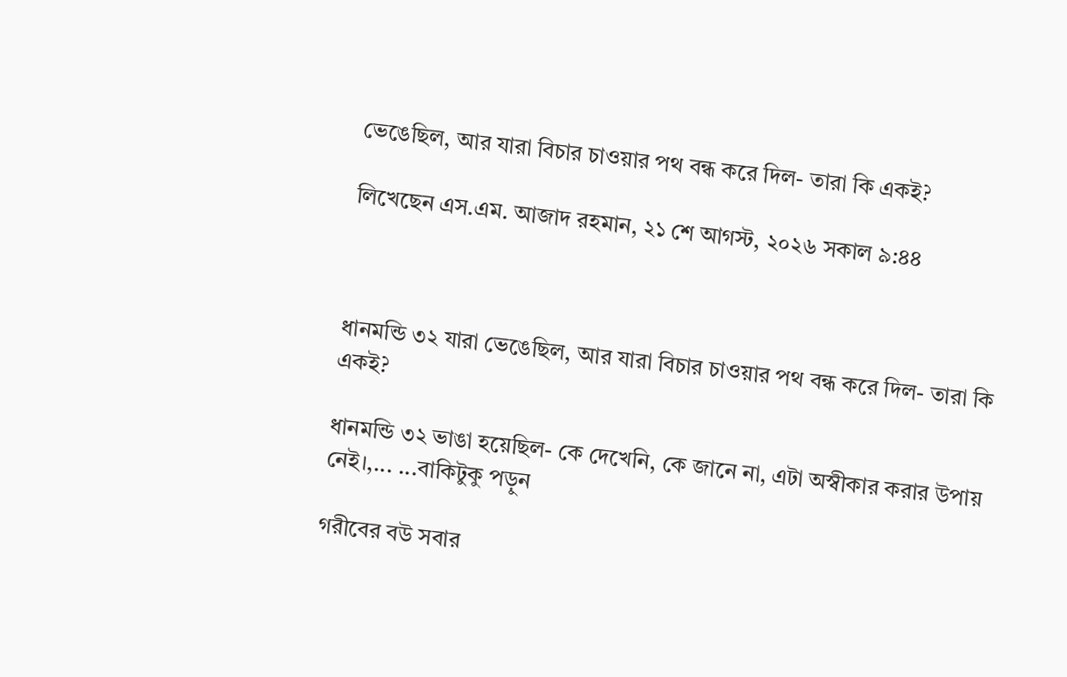ভেঙেছিল, আর যারা বিচার চাওয়ার পথ বন্ধ করে দিল- তারা কি একই?

লিখেছেন এস.এম. আজাদ রহমান, ২১ শে আগস্ট, ২০২৬ সকাল ৯:৪৪



ধানমন্ডি ৩২ যারা ভেঙেছিল, আর যারা বিচার চাওয়ার পথ বন্ধ করে দিল- তারা কি একই?

ধানমন্ডি ৩২ ভাঙা হয়েছিল- কে দেখেনি, কে জানে না, এটা অস্বীকার করার উপায় নেই।,... ...বাকিটুকু পড়ুন

গরীবের বউ সবার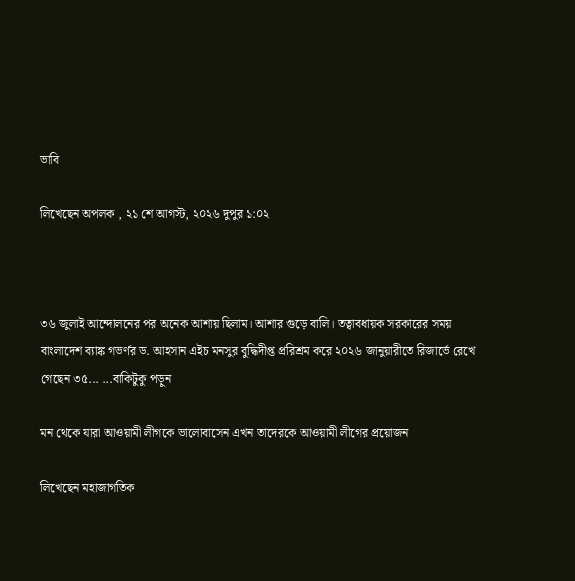ভাবি

লিখেছেন অপলক , ২১ শে আগস্ট, ২০২৬ দুপুর ১:০২



৩৬ জুলাই আন্দোলনের পর অনেক আশায় ছিলাম। আশার গুড়ে বালি। তত্বাবধায়ক সরকারের সময় বাংলাদেশ ব্যাঙ্ক গভর্ণর ড. আহসান এইচ মনসুর বুদ্ধিদীপ্ত প্ররিশ্রম করে ২০২৬ জানুয়ারীতে রিজার্ভে রেখে গেছেন ৩৫... ...বাকিটুকু পড়ুন

মন থেকে যারা আওয়ামী লীগকে ভালোবাসেন এখন তাদেরকে আওয়ামী লীগের প্রয়োজন

লিখেছেন মহাজাগতিক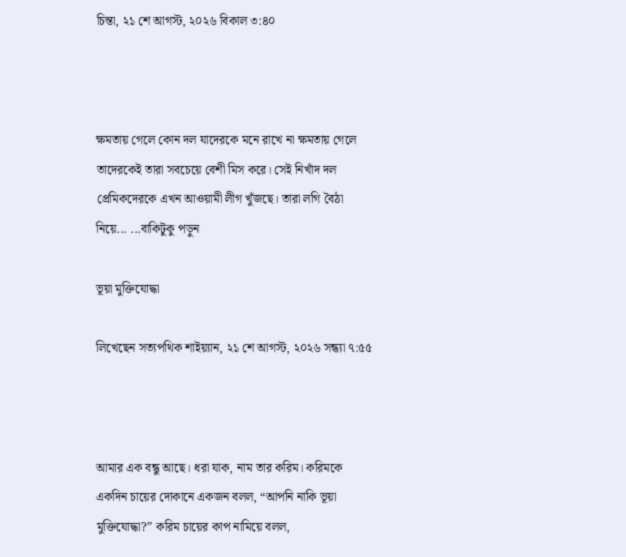চিন্তা, ২১ শে আগস্ট, ২০২৬ বিকাল ৩:৪০



ক্ষমতায় গেলে কোন দল যাদেরকে মনে রাখে না ক্ষমতায় গেলে তাদেরকেই তারা সবচেয়ে বেশী মিস করে। সেই নিখাঁদ দল প্রেমিকদেরকে এখন আওয়ামী লীগ খুঁজছে। তারা লগি বৈঠা নিয়ে... ...বাকিটুকু পড়ুন

ভূয়া মুক্তিযোদ্ধা

লিখেছেন সত্যপথিক শাইয়্যান, ২১ শে আগস্ট, ২০২৬ সন্ধ্যা ৭:৫৫



আমার এক বন্ধু আছে। ধরা যাক, নাম তার করিম। করিমকে একদিন চায়ের দোকানে একজন বলল, “আপনি নাকি ভূয়া মুক্তিযোদ্ধা?” করিম চায়ের কাপ নামিয়ে বলল,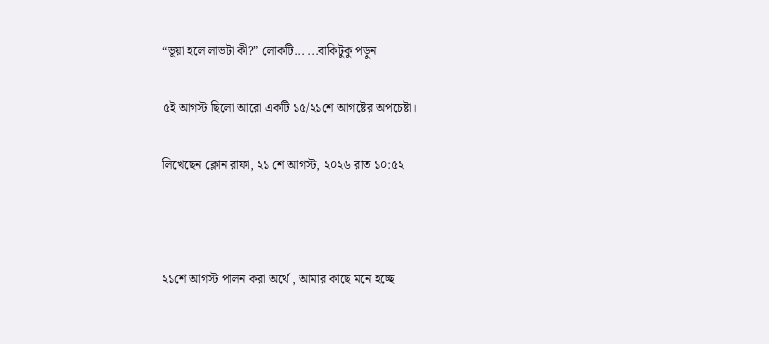“ভূয়া হলে লাভটা কী?” লোকটি... ...বাকিটুকু পড়ুন

৫ই আগস্ট ছিলো আরো একটি ১৫/২১শে আগষ্টের অপচেষ্টা।

লিখেছেন ক্লোন রাফা, ২১ শে আগস্ট, ২০২৬ রাত ১০:৫২



২১শে আগস্ট পালন করা অর্থে , আমার কাছে মনে হচ্ছে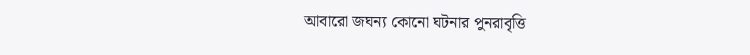আবারো জঘন্য কোনো ঘটনার পুনরাবৃত্তি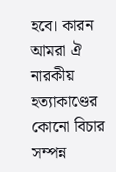হবে। কারন আমরা ঐ নারকীয় হত্যাকাণ্ডের কোনো বিচার সম্পন্ন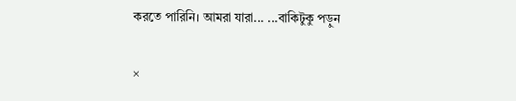করতে পারিনি। আমরা যারা... ...বাকিটুকু পড়ুন

×